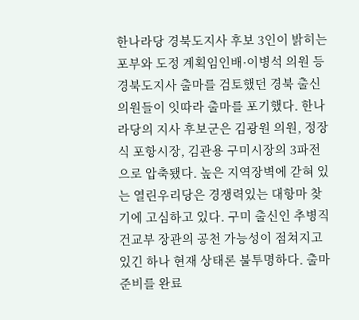한나라당 경북도지사 후보 3인이 밝히는 포부와 도정 계획임인배·이병석 의원 등 경북도지사 출마를 검토했던 경북 출신 의원들이 잇따라 출마를 포기했다. 한나라당의 지사 후보군은 김광원 의원, 정장식 포항시장, 김관용 구미시장의 3파전으로 압축됐다. 높은 지역장벽에 갇혀 있는 열린우리당은 경쟁력있는 대항마 찾기에 고심하고 있다. 구미 출신인 추병직 건교부 장관의 공천 가능성이 점쳐지고 있긴 하나 현재 상태론 불투명하다. 출마 준비를 완료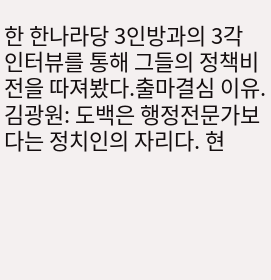한 한나라당 3인방과의 3각 인터뷰를 통해 그들의 정책비전을 따져봤다.출마결심 이유.김광원: 도백은 행정전문가보다는 정치인의 자리다. 현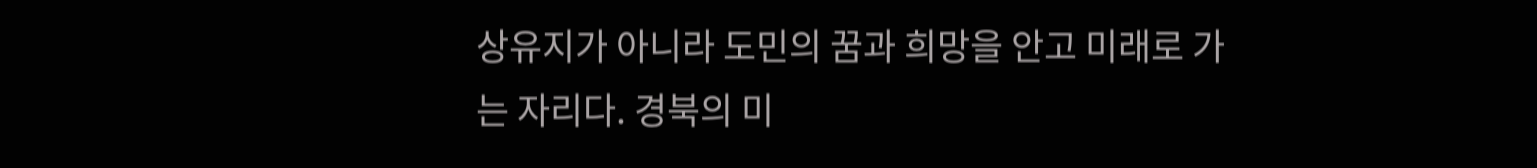상유지가 아니라 도민의 꿈과 희망을 안고 미래로 가는 자리다. 경북의 미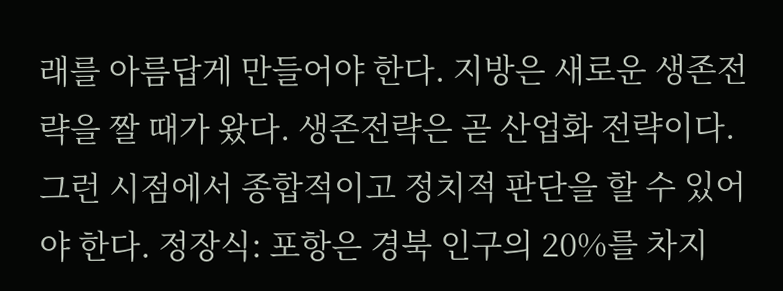래를 아름답게 만들어야 한다. 지방은 새로운 생존전략을 짤 때가 왔다. 생존전략은 곧 산업화 전략이다. 그런 시점에서 종합적이고 정치적 판단을 할 수 있어야 한다. 정장식: 포항은 경북 인구의 20%를 차지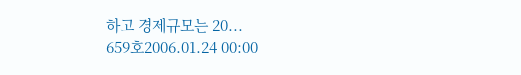하고 경제규모는 20...
659호2006.01.24 00:00